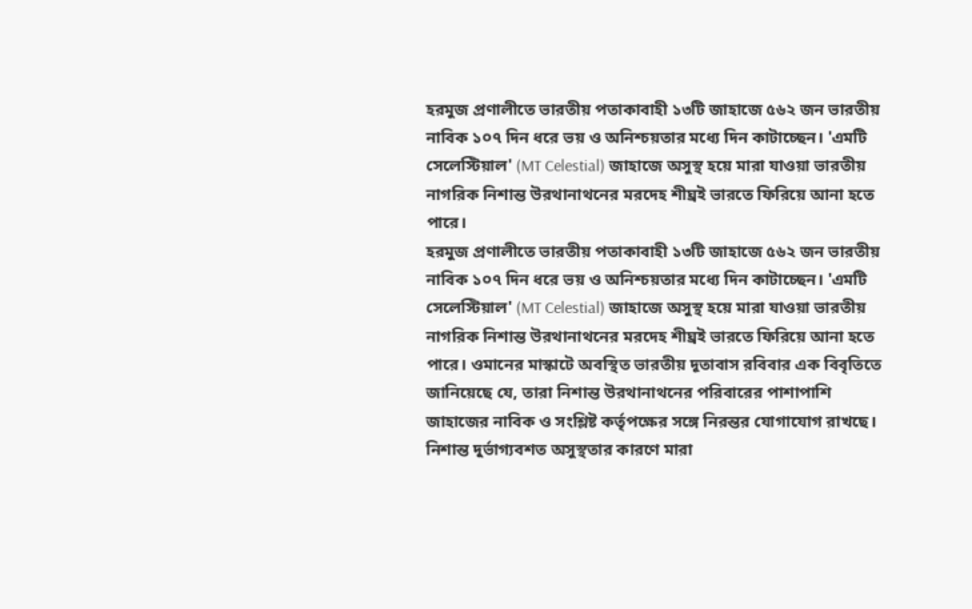হরমুজ প্রণালীতে ভারতীয় পতাকাবাহী ১৩টি জাহাজে ৫৬২ জন ভারতীয় নাবিক ১০৭ দিন ধরে ভয় ও অনিশ্চয়তার মধ্যে দিন কাটাচ্ছেন। 'এমটি সেলেস্টিয়াল' (MT Celestial) জাহাজে অসুস্থ হয়ে মারা যাওয়া ভারতীয় নাগরিক নিশান্ত উরথানাথনের মরদেহ শীঘ্রই ভারতে ফিরিয়ে আনা হতে পারে।
হরমুজ প্রণালীতে ভারতীয় পতাকাবাহী ১৩টি জাহাজে ৫৬২ জন ভারতীয় নাবিক ১০৭ দিন ধরে ভয় ও অনিশ্চয়তার মধ্যে দিন কাটাচ্ছেন। 'এমটি সেলেস্টিয়াল' (MT Celestial) জাহাজে অসুস্থ হয়ে মারা যাওয়া ভারতীয় নাগরিক নিশান্ত উরথানাথনের মরদেহ শীঘ্রই ভারতে ফিরিয়ে আনা হতে পারে। ওমানের মাস্কাটে অবস্থিত ভারতীয় দূতাবাস রবিবার এক বিবৃতিতে জানিয়েছে যে, তারা নিশান্ত উরথানাথনের পরিবারের পাশাপাশি জাহাজের নাবিক ও সংশ্লিষ্ট কর্তৃপক্ষের সঙ্গে নিরন্তর যোগাযোগ রাখছে। নিশান্ত দুর্ভাগ্যবশত অসুস্থতার কারণে মারা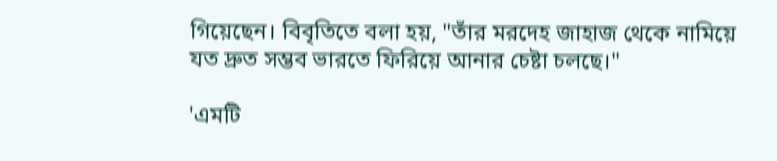গিয়েছেন। বিবৃতিতে বলা হয়, "তাঁর মরদেহ জাহাজ থেকে নামিয়ে যত দ্রুত সম্ভব ভারতে ফিরিয়ে আনার চেষ্টা চলছে।"

'এমটি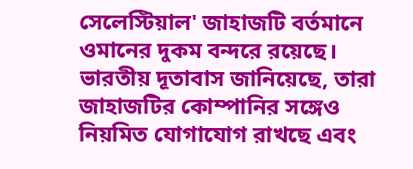সেলেস্টিয়াল' জাহাজটি বর্তমানে ওমানের দুকম বন্দরে রয়েছে। ভারতীয় দূতাবাস জানিয়েছে, তারা জাহাজটির কোম্পানির সঙ্গেও নিয়মিত যোগাযোগ রাখছে এবং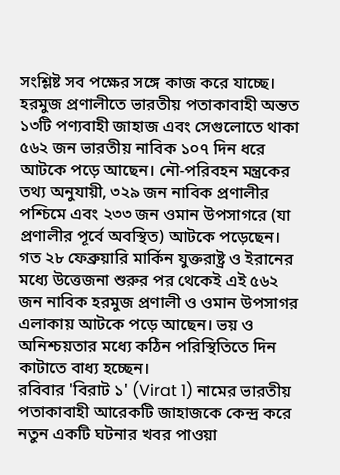সংশ্লিষ্ট সব পক্ষের সঙ্গে কাজ করে যাচ্ছে।
হরমুজ প্রণালীতে ভারতীয় পতাকাবাহী অন্তত ১৩টি পণ্যবাহী জাহাজ এবং সেগুলোতে থাকা ৫৬২ জন ভারতীয় নাবিক ১০৭ দিন ধরে আটকে পড়ে আছেন। নৌ-পরিবহন মন্ত্রকের তথ্য অনুযায়ী, ৩২৯ জন নাবিক প্রণালীর পশ্চিমে এবং ২৩৩ জন ওমান উপসাগরে (যা প্রণালীর পূর্বে অবস্থিত) আটকে পড়েছেন। গত ২৮ ফেব্রুয়ারি মার্কিন যুক্তরাষ্ট্র ও ইরানের মধ্যে উত্তেজনা শুরুর পর থেকেই এই ৫৬২ জন নাবিক হরমুজ প্রণালী ও ওমান উপসাগর এলাকায় আটকে পড়ে আছেন। ভয় ও অনিশ্চয়তার মধ্যে কঠিন পরিস্থিতিতে দিন কাটাতে বাধ্য হচ্ছেন।
রবিবার 'বিরাট ১' (Virat 1) নামের ভারতীয় পতাকাবাহী আরেকটি জাহাজকে কেন্দ্র করে নতুন একটি ঘটনার খবর পাওয়া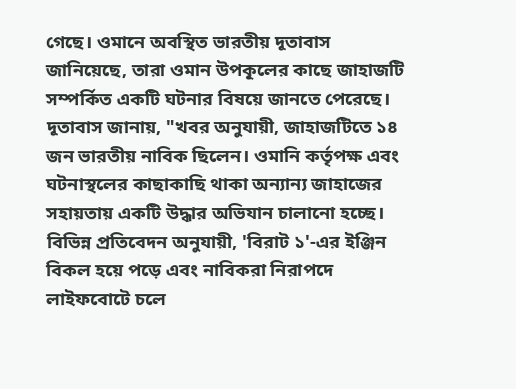গেছে। ওমানে অবস্থিত ভারতীয় দূতাবাস জানিয়েছে, তারা ওমান উপকূলের কাছে জাহাজটি সম্পর্কিত একটি ঘটনার বিষয়ে জানতে পেরেছে। দূতাবাস জানায়, "খবর অনুযায়ী, জাহাজটিতে ১৪ জন ভারতীয় নাবিক ছিলেন। ওমানি কর্তৃপক্ষ এবং ঘটনাস্থলের কাছাকাছি থাকা অন্যান্য জাহাজের সহায়তায় একটি উদ্ধার অভিযান চালানো হচ্ছে। বিভিন্ন প্রতিবেদন অনুযায়ী, 'বিরাট ১'-এর ইঞ্জিন বিকল হয়ে পড়ে এবং নাবিকরা নিরাপদে লাইফবোটে চলে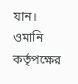যান। ওমানি কর্তৃপক্ষের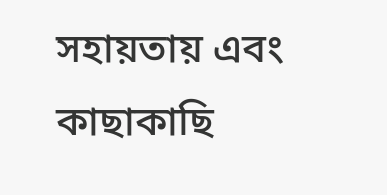সহায়তায় এবং কাছাকাছি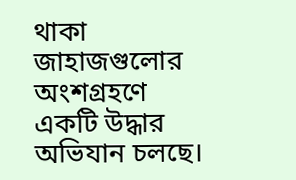থাকা জাহাজগুলোর অংশগ্রহণে একটি উদ্ধার অভিযান চলছে।